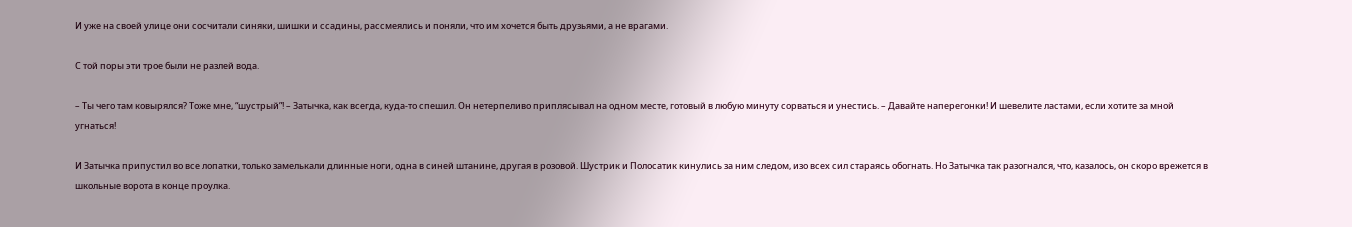И уже на своей улице они сосчитали синяки, шишки и ссадины, рассмеялись и поняли, что им хочется быть друзьями, а не врагами.

С той поры эти трое были не разлей вода.

– Ты чего там ковырялся? Тоже мне, “шустрый”! – Затычка, как всегда, куда-то спешил. Он нетерпеливо приплясывал на одном месте, готовый в любую минуту сорваться и унестись. – Давайте наперегонки! И шевелите ластами, если хотите за мной угнаться!

И Затычка припустил во все лопатки, только замелькали длинные ноги, одна в синей штанине, другая в розовой. Шустрик и Полосатик кинулись за ним следом, изо всех сил стараясь обогнать. Но Затычка так разогнался, что, казалось, он скоро врежется в школьные ворота в конце проулка.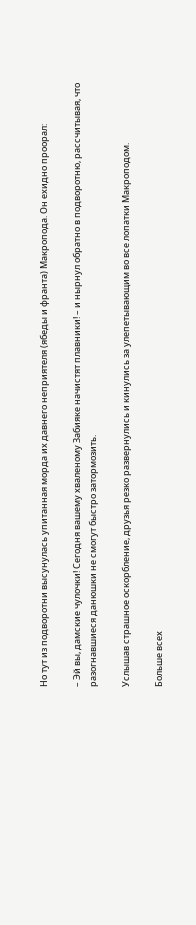Но тут из подворотни высунулась упитанная морда их давнего неприятеля (ябеды и франта) Макропода. Он ехидно проорал:

– Эй вы, дамские чулочки! Сегодня вашему хваленому Забияке начистят плавники! – и нырнул обратно в подворотню, рассчитывая, что разогнавшиеся данюшки не смогут быстро затормозить.

Услышав страшное оскорбление, друзья резко развернулись и кинулись за улепетывающим во все лопатки Макроподом.

Больше всех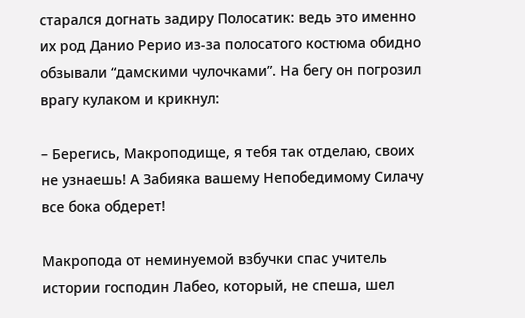старался догнать задиру Полосатик: ведь это именно их род Данио Рерио из-за полосатого костюма обидно обзывали “дамскими чулочками”. На бегу он погрозил врагу кулаком и крикнул:

– Берегись, Макроподище, я тебя так отделаю, своих не узнаешь! А Забияка вашему Непобедимому Силачу все бока обдерет!

Макропода от неминуемой взбучки спас учитель истории господин Лабео, который, не спеша, шел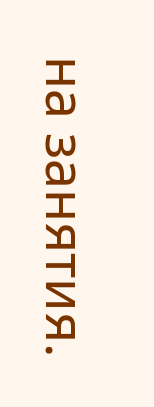на занятия.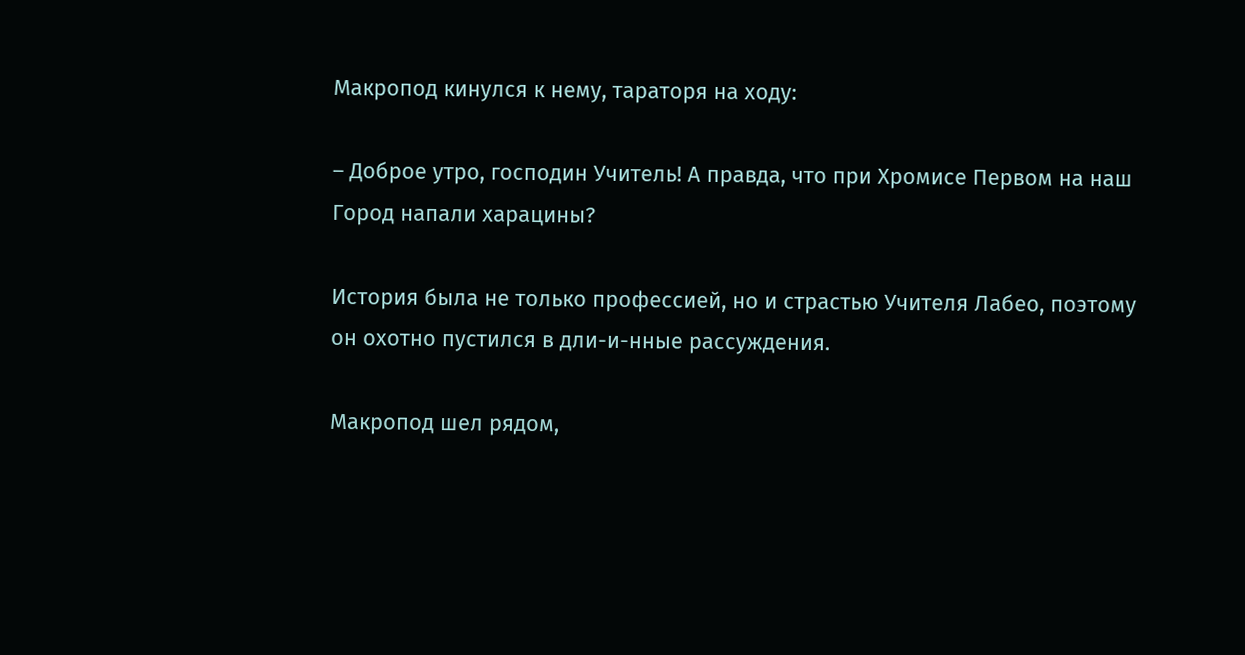Макропод кинулся к нему, тараторя на ходу:

– Доброе утро, господин Учитель! А правда, что при Хромисе Первом на наш Город напали харацины?

История была не только профессией, но и страстью Учителя Лабео, поэтому он охотно пустился в дли-и-нные рассуждения.

Макропод шел рядом,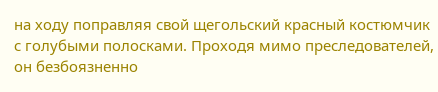на ходу поправляя свой щегольский красный костюмчик с голубыми полосками. Проходя мимо преследователей, он безбоязненно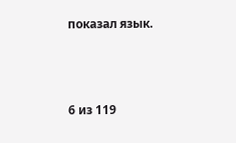показал язык.



6 из 119